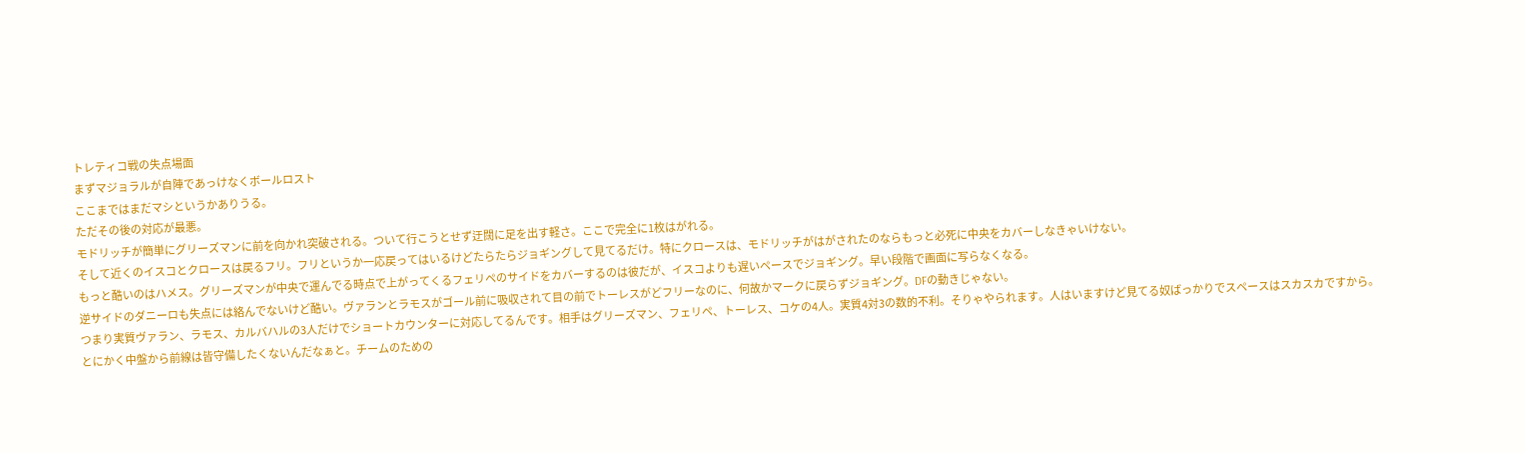トレティコ戦の失点場面
まずマジョラルが自陣であっけなくボールロスト
ここまではまだマシというかありうる。
ただその後の対応が最悪。
モドリッチが簡単にグリーズマンに前を向かれ突破される。ついて行こうとせず迂闊に足を出す軽さ。ここで完全に1枚はがれる。
そして近くのイスコとクロースは戻るフリ。フリというか一応戻ってはいるけどたらたらジョギングして見てるだけ。特にクロースは、モドリッチがはがされたのならもっと必死に中央をカバーしなきゃいけない。
もっと酷いのはハメス。グリーズマンが中央で運んでる時点で上がってくるフェリペのサイドをカバーするのは彼だが、イスコよりも遅いペースでジョギング。早い段階で画面に写らなくなる。
逆サイドのダニーロも失点には絡んでないけど酷い。ヴァランとラモスがゴール前に吸収されて目の前でトーレスがどフリーなのに、何故かマークに戻らずジョギング。DFの動きじゃない。
つまり実質ヴァラン、ラモス、カルバハルの3人だけでショートカウンターに対応してるんです。相手はグリーズマン、フェリペ、トーレス、コケの4人。実質4対3の数的不利。そりゃやられます。人はいますけど見てる奴ばっかりでスペースはスカスカですから。
とにかく中盤から前線は皆守備したくないんだなぁと。チームのための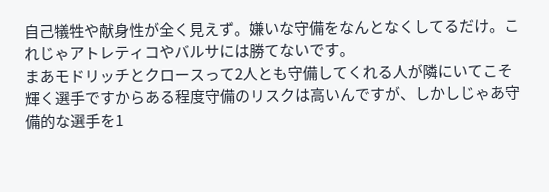自己犠牲や献身性が全く見えず。嫌いな守備をなんとなくしてるだけ。これじゃアトレティコやバルサには勝てないです。
まあモドリッチとクロースって2人とも守備してくれる人が隣にいてこそ輝く選手ですからある程度守備のリスクは高いんですが、しかしじゃあ守備的な選手を1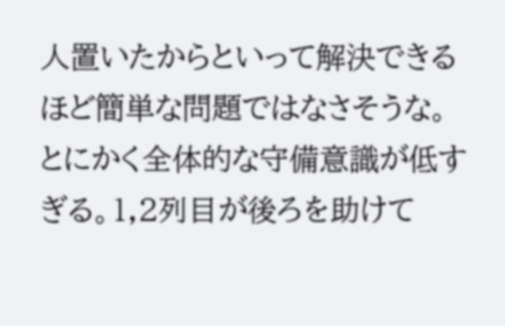人置いたからといって解決できるほど簡単な問題ではなさそうな。とにかく全体的な守備意識が低すぎる。1,2列目が後ろを助けて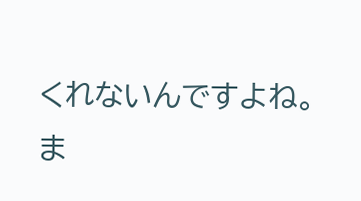くれないんですよね。
ま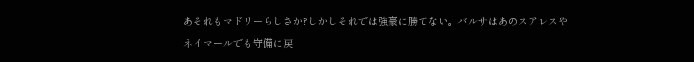あそれもマドリーらしさか?しかしそれでは強豪に勝てない。バルサはあのスアレスやネイマールでも守備に戻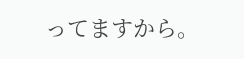ってますから。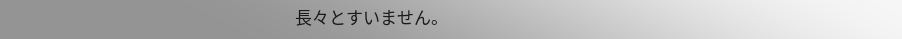長々とすいません。